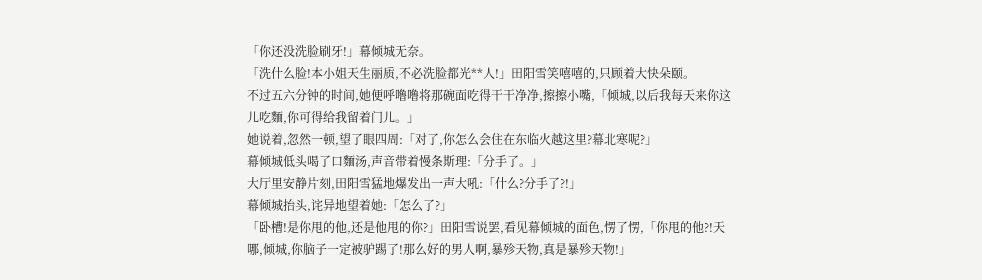「你还没洗脸刷牙!」幕倾城无奈。
「洗什么脸!本小姐天生丽质,不必洗脸都光**人!」田阳雪笑嘻嘻的,只顾着大快朵颐。
不过五六分钟的时间,她便呼噜噜将那碗面吃得干干净净,擦擦小嘴,「倾城,以后我每天来你这儿吃麵,你可得给我留着门儿。」
她说着,忽然一顿,望了眼四周:「对了,你怎么会住在东临火越这里?幕北寒呢?」
幕倾城低头喝了口麵汤,声音带着慢条斯理:「分手了。」
大厅里安静片刻,田阳雪猛地爆发出一声大吼:「什么?分手了?!」
幕倾城抬头,诧异地望着她:「怎么了?」
「卧槽!是你甩的他,还是他甩的你?」田阳雪说罢,看见幕倾城的面色,愣了愣,「你甩的他?!天哪,倾城,你脑子一定被驴踢了!那么好的男人啊,暴殄天物,真是暴殄天物!」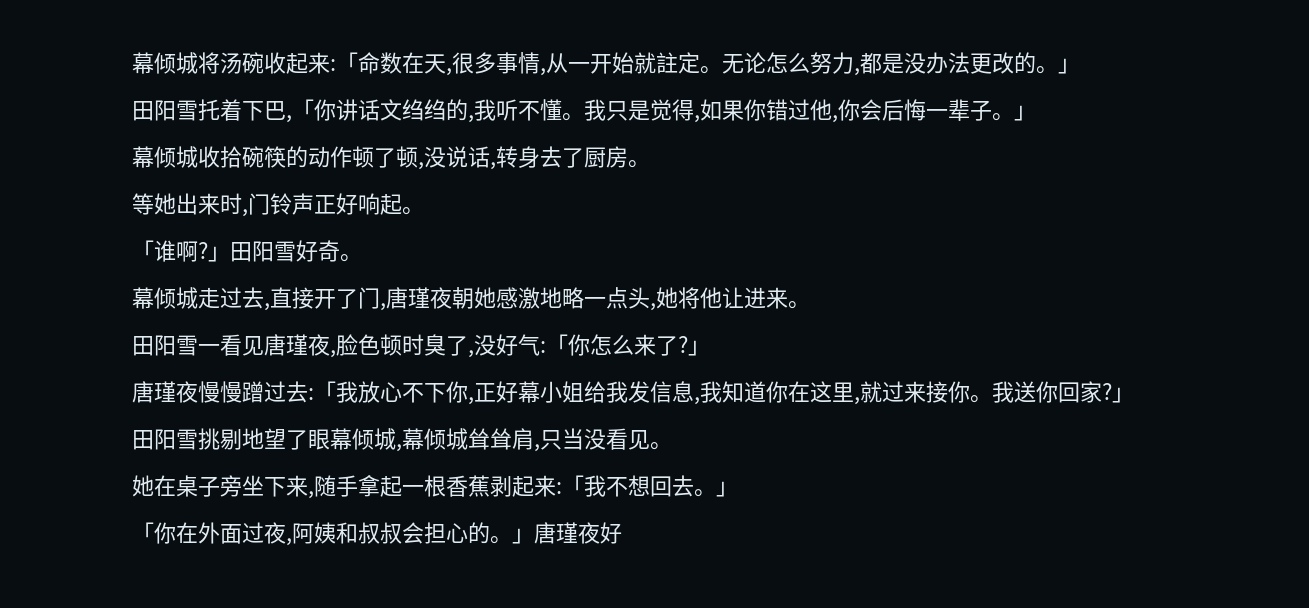幕倾城将汤碗收起来:「命数在天,很多事情,从一开始就註定。无论怎么努力,都是没办法更改的。」
田阳雪托着下巴,「你讲话文绉绉的,我听不懂。我只是觉得,如果你错过他,你会后悔一辈子。」
幕倾城收拾碗筷的动作顿了顿,没说话,转身去了厨房。
等她出来时,门铃声正好响起。
「谁啊?」田阳雪好奇。
幕倾城走过去,直接开了门,唐瑾夜朝她感激地略一点头,她将他让进来。
田阳雪一看见唐瑾夜,脸色顿时臭了,没好气:「你怎么来了?」
唐瑾夜慢慢蹭过去:「我放心不下你,正好幕小姐给我发信息,我知道你在这里,就过来接你。我送你回家?」
田阳雪挑剔地望了眼幕倾城,幕倾城耸耸肩,只当没看见。
她在桌子旁坐下来,随手拿起一根香蕉剥起来:「我不想回去。」
「你在外面过夜,阿姨和叔叔会担心的。」唐瑾夜好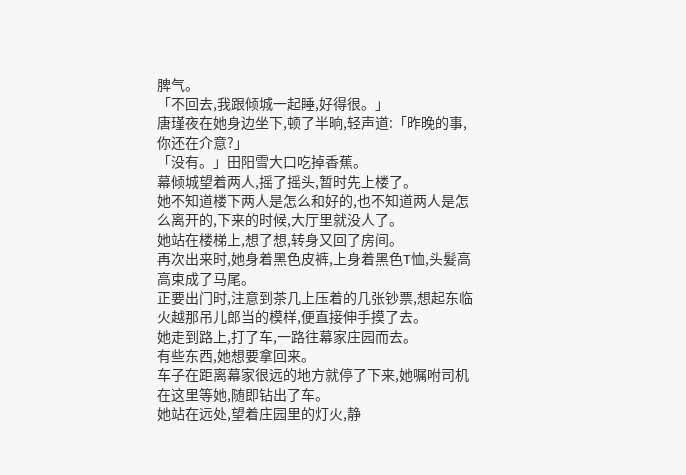脾气。
「不回去,我跟倾城一起睡,好得很。」
唐瑾夜在她身边坐下,顿了半晌,轻声道:「昨晚的事,你还在介意?」
「没有。」田阳雪大口吃掉香蕉。
幕倾城望着两人,摇了摇头,暂时先上楼了。
她不知道楼下两人是怎么和好的,也不知道两人是怎么离开的,下来的时候,大厅里就没人了。
她站在楼梯上,想了想,转身又回了房间。
再次出来时,她身着黑色皮裤,上身着黑色T恤,头髮高高束成了马尾。
正要出门时,注意到茶几上压着的几张钞票,想起东临火越那吊儿郎当的模样,便直接伸手摸了去。
她走到路上,打了车,一路往幕家庄园而去。
有些东西,她想要拿回来。
车子在距离幕家很远的地方就停了下来,她嘱咐司机在这里等她,随即钻出了车。
她站在远处,望着庄园里的灯火,静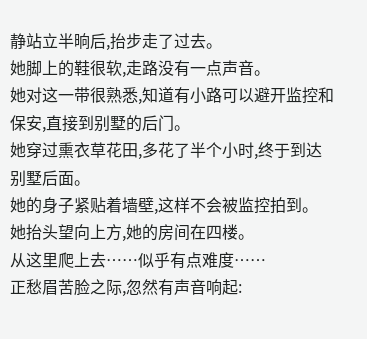静站立半晌后,抬步走了过去。
她脚上的鞋很软,走路没有一点声音。
她对这一带很熟悉,知道有小路可以避开监控和保安,直接到别墅的后门。
她穿过熏衣草花田,多花了半个小时,终于到达别墅后面。
她的身子紧贴着墙壁,这样不会被监控拍到。
她抬头望向上方,她的房间在四楼。
从这里爬上去……似乎有点难度……
正愁眉苦脸之际,忽然有声音响起: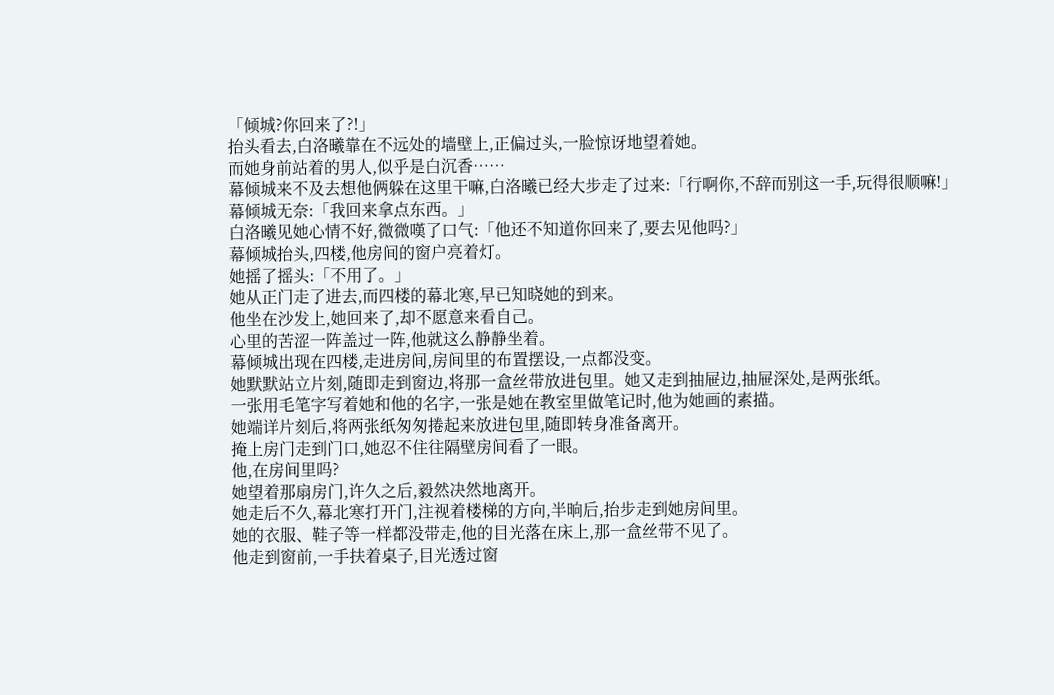「倾城?你回来了?!」
抬头看去,白洛曦靠在不远处的墙壁上,正偏过头,一脸惊讶地望着她。
而她身前站着的男人,似乎是白沉香……
幕倾城来不及去想他俩躲在这里干嘛,白洛曦已经大步走了过来:「行啊你,不辞而别这一手,玩得很顺嘛!」
幕倾城无奈:「我回来拿点东西。」
白洛曦见她心情不好,微微嘆了口气:「他还不知道你回来了,要去见他吗?」
幕倾城抬头,四楼,他房间的窗户亮着灯。
她摇了摇头:「不用了。」
她从正门走了进去,而四楼的幕北寒,早已知晓她的到来。
他坐在沙发上,她回来了,却不愿意来看自己。
心里的苦涩一阵盖过一阵,他就这么静静坐着。
幕倾城出现在四楼,走进房间,房间里的布置摆设,一点都没变。
她默默站立片刻,随即走到窗边,将那一盒丝带放进包里。她又走到抽屉边,抽屉深处,是两张纸。
一张用毛笔字写着她和他的名字,一张是她在教室里做笔记时,他为她画的素描。
她端详片刻后,将两张纸匆匆捲起来放进包里,随即转身准备离开。
掩上房门走到门口,她忍不住往隔壁房间看了一眼。
他,在房间里吗?
她望着那扇房门,许久之后,毅然决然地离开。
她走后不久,幕北寒打开门,注视着楼梯的方向,半晌后,抬步走到她房间里。
她的衣服、鞋子等一样都没带走,他的目光落在床上,那一盒丝带不见了。
他走到窗前,一手扶着桌子,目光透过窗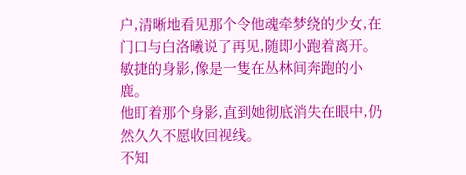户,清晰地看见那个令他魂牵梦绕的少女,在门口与白洛曦说了再见,随即小跑着离开。
敏捷的身影,像是一隻在丛林间奔跑的小鹿。
他盯着那个身影,直到她彻底消失在眼中,仍然久久不愿收回视线。
不知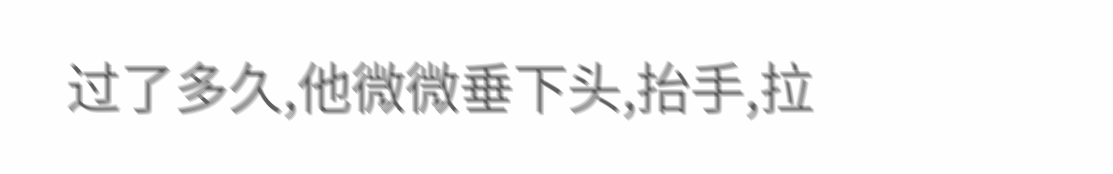过了多久,他微微垂下头,抬手,拉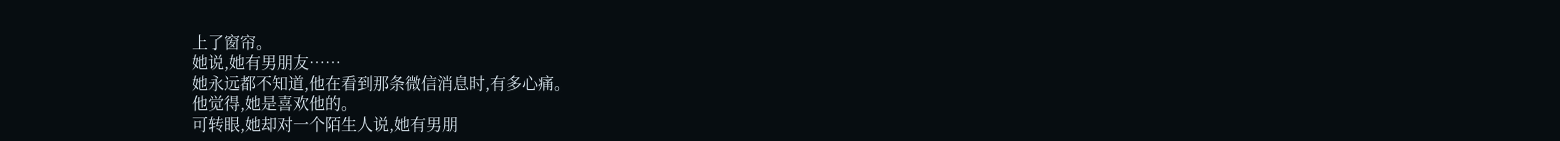上了窗帘。
她说,她有男朋友……
她永远都不知道,他在看到那条微信消息时,有多心痛。
他觉得,她是喜欢他的。
可转眼,她却对一个陌生人说,她有男朋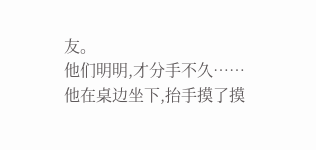友。
他们明明,才分手不久……
他在桌边坐下,抬手摸了摸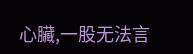心臟,一股无法言